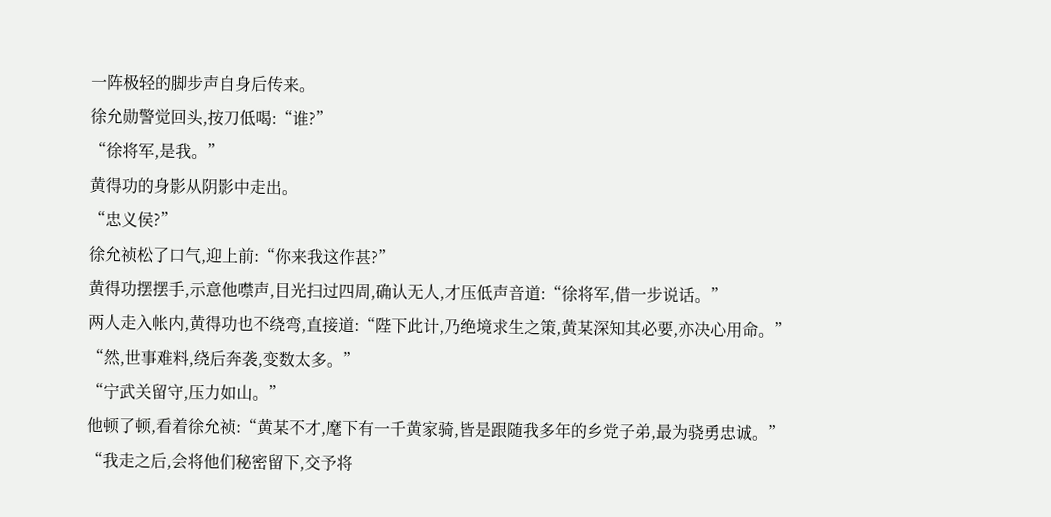一阵极轻的脚步声自身后传来。
徐允勋警觉回头,按刀低喝:“谁?”
“徐将军,是我。”
黄得功的身影从阴影中走出。
“忠义侯?”
徐允祯松了口气,迎上前:“你来我这作甚?”
黄得功摆摆手,示意他噤声,目光扫过四周,确认无人,才压低声音道:“徐将军,借一步说话。”
两人走入帐内,黄得功也不绕弯,直接道:“陛下此计,乃绝境求生之策,黄某深知其必要,亦决心用命。”
“然,世事难料,绕后奔袭,变数太多。”
“宁武关留守,压力如山。”
他顿了顿,看着徐允祯:“黄某不才,麾下有一千黄家骑,皆是跟随我多年的乡党子弟,最为骁勇忠诚。”
“我走之后,会将他们秘密留下,交予将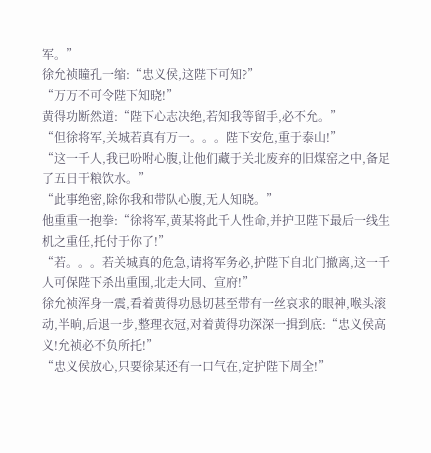军。”
徐允祯瞳孔一缩:“忠义侯,这陛下可知?”
“万万不可令陛下知晓!”
黄得功断然道:“陛下心志决绝,若知我等留手,必不允。”
“但徐将军,关城若真有万一。。。陛下安危,重于泰山!”
“这一千人,我已吩咐心腹,让他们藏于关北废弃的旧煤窑之中,备足了五日干粮饮水。”
“此事绝密,除你我和带队心腹,无人知晓。”
他重重一抱拳:“徐将军,黄某将此千人性命,并护卫陛下最后一线生机之重任,托付于你了!”
“若。。。若关城真的危急,请将军务必,护陛下自北门撤离,这一千人可保陛下杀出重围,北走大同、宣府!”
徐允祯浑身一震,看着黄得功恳切甚至带有一丝哀求的眼神,喉头滚动,半晌,后退一步,整理衣冠,对着黄得功深深一揖到底:“忠义侯高义!允祯必不负所托!”
“忠义侯放心,只要徐某还有一口气在,定护陛下周全!”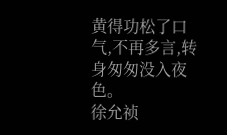黄得功松了口气,不再多言,转身匆匆没入夜色。
徐允祯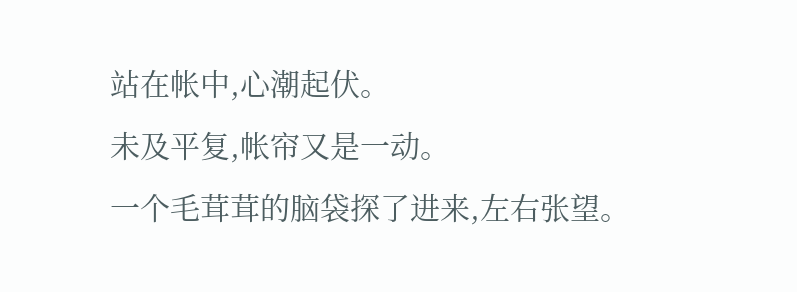站在帐中,心潮起伏。
未及平复,帐帘又是一动。
一个毛茸茸的脑袋探了进来,左右张望。